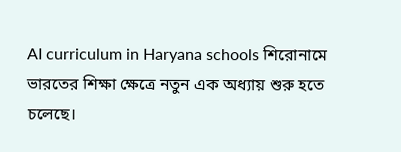AI curriculum in Haryana schools শিরোনামে ভারতের শিক্ষা ক্ষেত্রে নতুন এক অধ্যায় শুরু হতে চলেছে।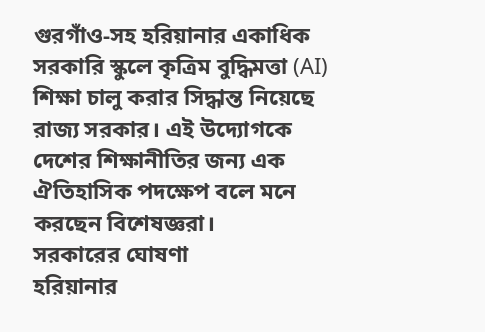গুরগাঁও-সহ হরিয়ানার একাধিক সরকারি স্কুলে কৃত্রিম বুদ্ধিমত্তা (AI) শিক্ষা চালু করার সিদ্ধান্ত নিয়েছে রাজ্য সরকার। এই উদ্যোগকে দেশের শিক্ষানীতির জন্য এক ঐতিহাসিক পদক্ষেপ বলে মনে করছেন বিশেষজ্ঞরা।
সরকারের ঘোষণা
হরিয়ানার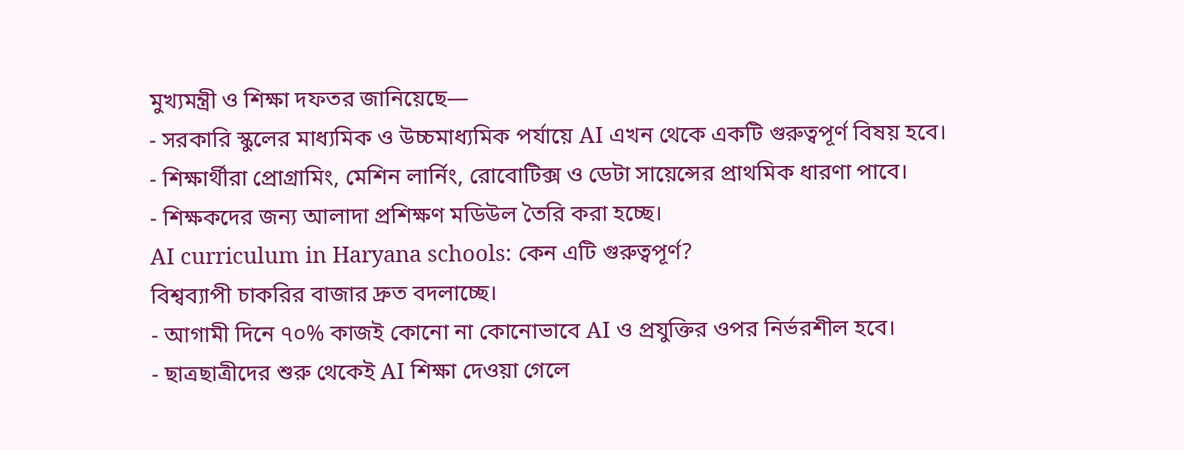মুখ্যমন্ত্রী ও শিক্ষা দফতর জানিয়েছে—
- সরকারি স্কুলের মাধ্যমিক ও উচ্চমাধ্যমিক পর্যায়ে AI এখন থেকে একটি গুরুত্বপূর্ণ বিষয় হবে।
- শিক্ষার্থীরা প্রোগ্রামিং, মেশিন লার্নিং, রোবোটিক্স ও ডেটা সায়েন্সের প্রাথমিক ধারণা পাবে।
- শিক্ষকদের জন্য আলাদা প্রশিক্ষণ মডিউল তৈরি করা হচ্ছে।
AI curriculum in Haryana schools: কেন এটি গুরুত্বপূর্ণ?
বিশ্বব্যাপী চাকরির বাজার দ্রুত বদলাচ্ছে।
- আগামী দিনে ৭০% কাজই কোনো না কোনোভাবে AI ও প্রযুক্তির ওপর নির্ভরশীল হবে।
- ছাত্রছাত্রীদের শুরু থেকেই AI শিক্ষা দেওয়া গেলে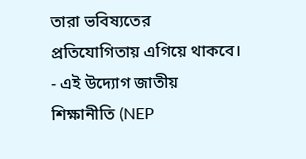তারা ভবিষ্যতের প্রতিযোগিতায় এগিয়ে থাকবে।
- এই উদ্যোগ জাতীয় শিক্ষানীতি (NEP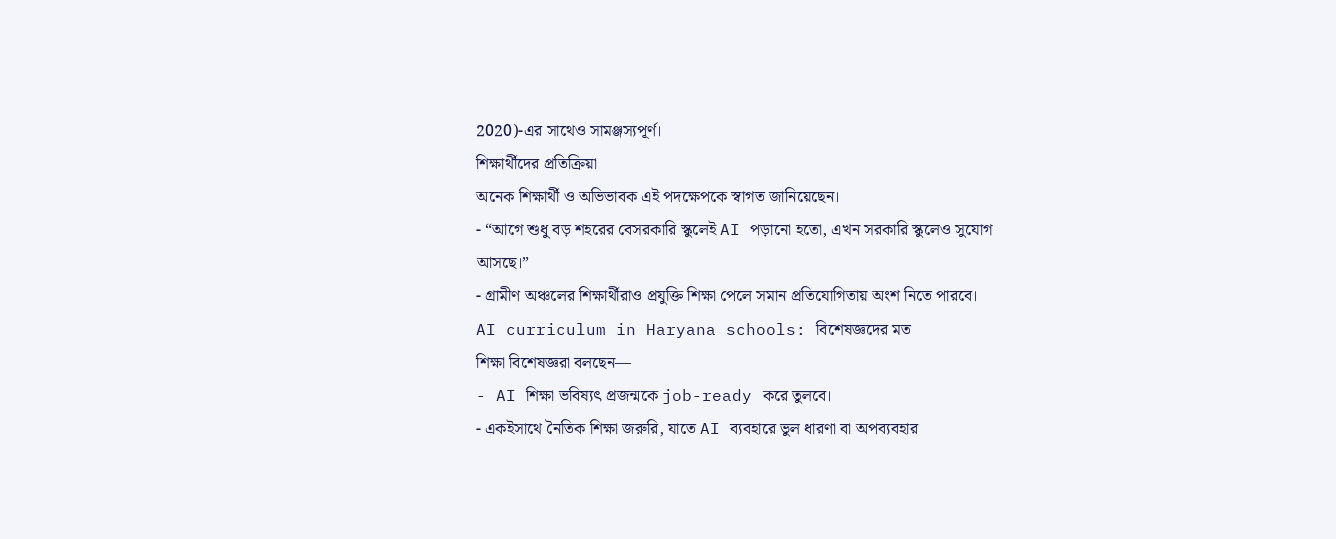2020)-এর সাথেও সামঞ্জস্যপূর্ণ।
শিক্ষার্থীদের প্রতিক্রিয়া
অনেক শিক্ষার্থী ও অভিভাবক এই পদক্ষেপকে স্বাগত জানিয়েছেন।
- “আগে শুধু বড় শহরের বেসরকারি স্কুলেই AI পড়ানো হতো, এখন সরকারি স্কুলেও সুযোগ আসছে।”
- গ্রামীণ অঞ্চলের শিক্ষার্থীরাও প্রযুক্তি শিক্ষা পেলে সমান প্রতিযোগিতায় অংশ নিতে পারবে।
AI curriculum in Haryana schools: বিশেষজ্ঞদের মত
শিক্ষা বিশেষজ্ঞরা বলছেন—
- AI শিক্ষা ভবিষ্যৎ প্রজন্মকে job-ready করে তুলবে।
- একইসাথে নৈতিক শিক্ষা জরুরি, যাতে AI ব্যবহারে ভুল ধারণা বা অপব্যবহার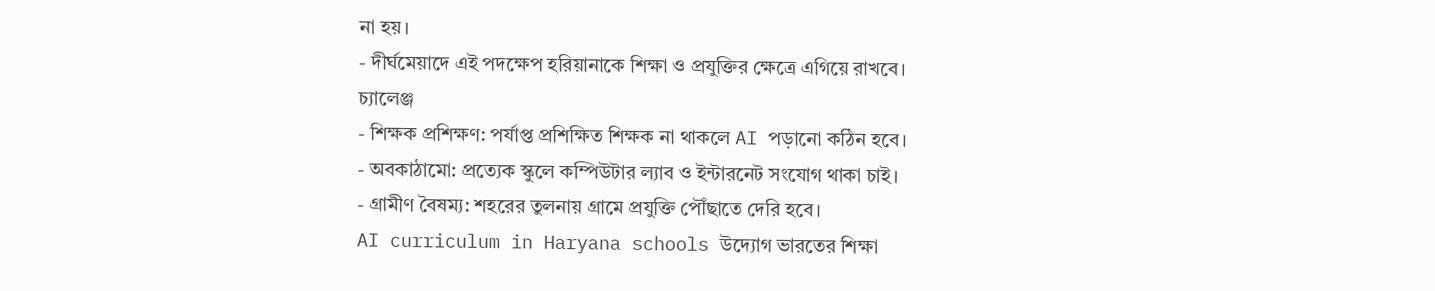না হয়।
- দীর্ঘমেয়াদে এই পদক্ষেপ হরিয়ানাকে শিক্ষা ও প্রযুক্তির ক্ষেত্রে এগিয়ে রাখবে।
চ্যালেঞ্জ
- শিক্ষক প্রশিক্ষণ: পর্যাপ্ত প্রশিক্ষিত শিক্ষক না থাকলে AI পড়ানো কঠিন হবে।
- অবকাঠামো: প্রত্যেক স্কুলে কম্পিউটার ল্যাব ও ইন্টারনেট সংযোগ থাকা চাই।
- গ্রামীণ বৈষম্য: শহরের তুলনায় গ্রামে প্রযুক্তি পৌঁছাতে দেরি হবে।
AI curriculum in Haryana schools উদ্যোগ ভারতের শিক্ষা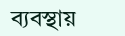ব্যবস্থায়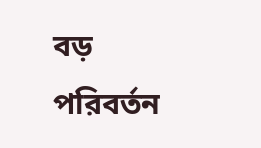বড় পরিবর্তন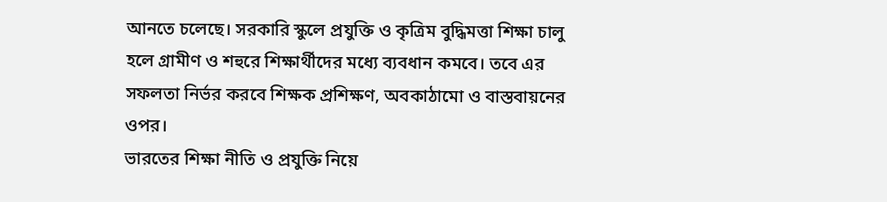আনতে চলেছে। সরকারি স্কুলে প্রযুক্তি ও কৃত্রিম বুদ্ধিমত্তা শিক্ষা চালু হলে গ্রামীণ ও শহুরে শিক্ষার্থীদের মধ্যে ব্যবধান কমবে। তবে এর সফলতা নির্ভর করবে শিক্ষক প্রশিক্ষণ, অবকাঠামো ও বাস্তবায়নের ওপর।
ভারতের শিক্ষা নীতি ও প্রযুক্তি নিয়ে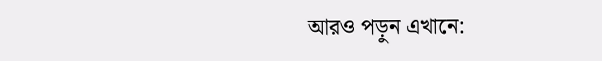আরও পড়ুন এখানে: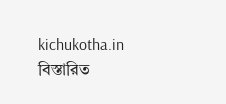kichukotha.in
বিস্তারিত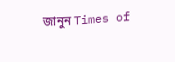জানুন Times of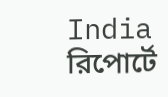India রিপোর্টে